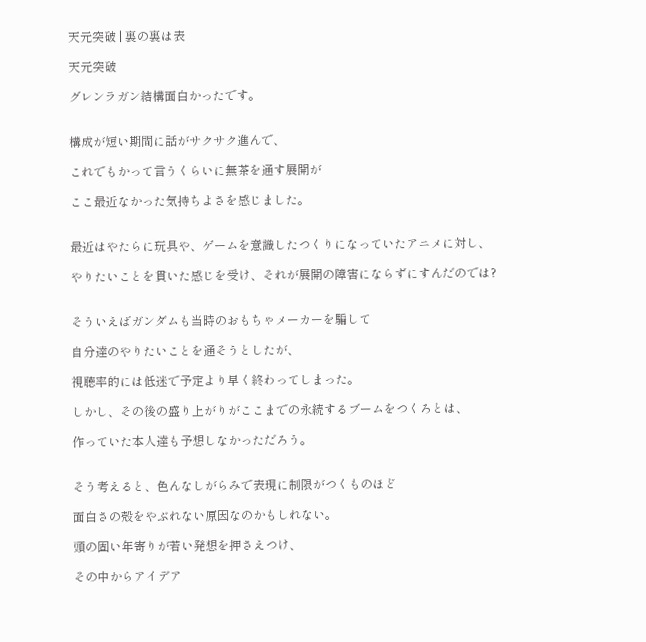天元突破 | 裏の裏は表

天元突破

グレンラガン結構面白かったです。


構成が短い期間に話がサクサク進んで、

これでもかって言うくらいに無茶を通す展開が

ここ最近なかった気持ちよさを感じました。


最近はやたらに玩具や、ゲームを意識したつくりになっていたアニメに対し、

やりたいことを貫いた感じを受け、それが展開の障害にならずにすんだのでは?


そういえばガンダムも当時のおもちゃメーカーを騙して

自分達のやりたいことを通そうとしたが、

視聴率的には低迷で予定より早く終わってしまった。

しかし、その後の盛り上がりがここまでの永続するブームをつくろとは、

作っていた本人達も予想しなかっただろう。


そう考えると、色んなしがらみで表現に制限がつくものほど

面白さの殻をやぶれない原因なのかもしれない。

頭の固い年寄りが若い発想を押さえつけ、

その中からアイデア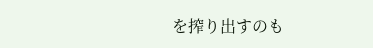を搾り出すのも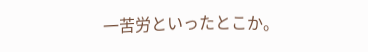一苦労といったとこか。